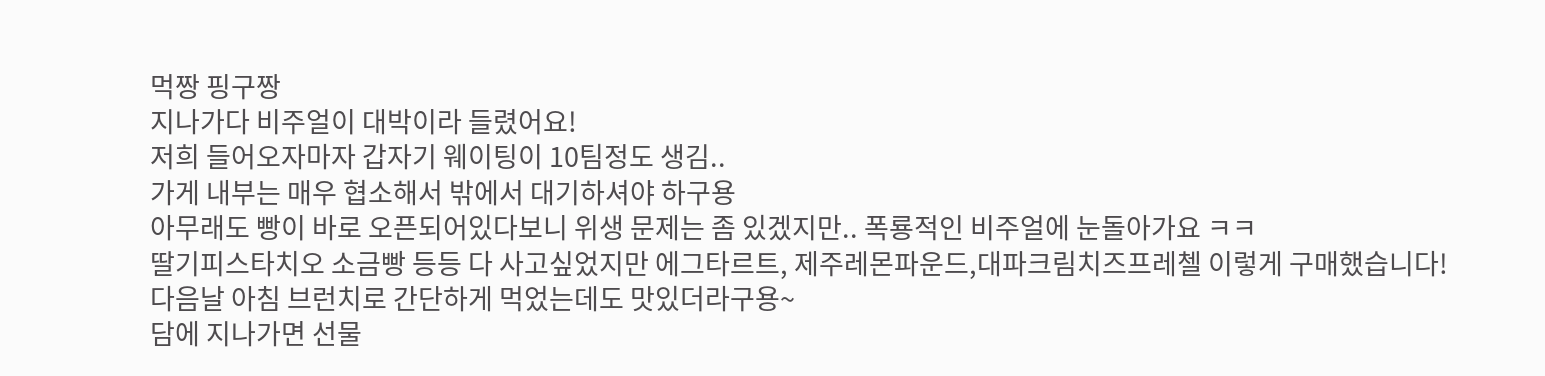먹짱 핑구짱
지나가다 비주얼이 대박이라 들렸어요!
저희 들어오자마자 갑자기 웨이팅이 10팀정도 생김..
가게 내부는 매우 협소해서 밖에서 대기하셔야 하구용
아무래도 빵이 바로 오픈되어있다보니 위생 문제는 좀 있겠지만.. 폭룡적인 비주얼에 눈돌아가요 ㅋㅋ
딸기피스타치오 소금빵 등등 다 사고싶었지만 에그타르트, 제주레몬파운드,대파크림치즈프레첼 이렇게 구매했습니다!
다음날 아침 브런치로 간단하게 먹었는데도 맛있더라구용~
담에 지나가면 선물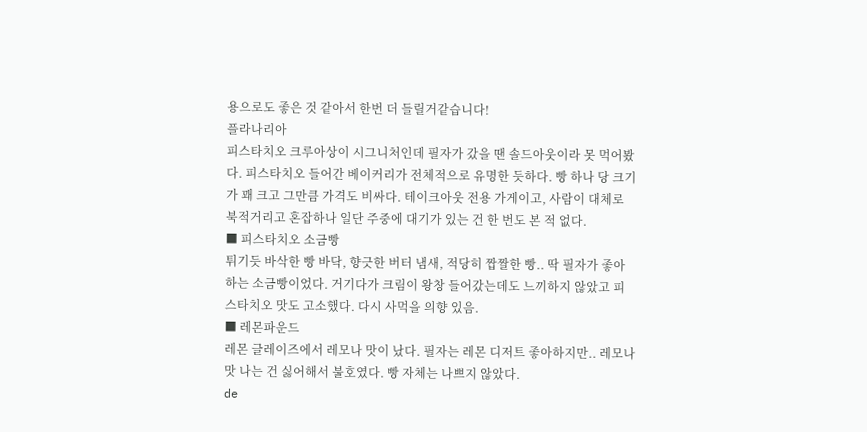용으로도 좋은 것 같아서 한번 더 들릴거같습니다!
플라나리아
피스타치오 크루아상이 시그니처인데 필자가 갔을 땐 솔드아웃이라 못 먹어봤다. 피스타치오 들어간 베이커리가 전체적으로 유명한 듯하다. 빵 하나 당 크기가 꽤 크고 그만큼 가격도 비싸다. 테이크아웃 전용 가게이고, 사람이 대체로 북적거리고 혼잡하나 일단 주중에 대기가 있는 건 한 번도 본 적 없다.
■ 피스타치오 소금빵
튀기듯 바삭한 빵 바닥, 향긋한 버터 냄새, 적당히 짭짤한 빵.. 딱 필자가 좋아하는 소금빵이었다. 거기다가 크림이 왕창 들어갔는데도 느끼하지 않았고 피스타치오 맛도 고소했다. 다시 사먹을 의향 있음.
■ 레몬파운드
레몬 글레이즈에서 레모나 맛이 났다. 필자는 레몬 디저트 좋아하지만.. 레모나 맛 나는 건 싫어해서 불호였다. 빵 자체는 나쁘지 않았다.
de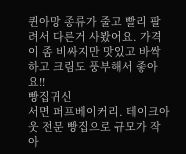퀸아망 종류가 줄고 빨리 팔려서 다른거 사봤어요. 가격이 좀 비싸지만 맛있고 바싹하고 크림도 풍부해서 좋아요!!
빵집귀신
서면 퍼프베이커리. 테이크아웃 전문 빵집으로 규모가 작아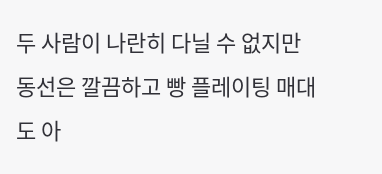두 사람이 나란히 다닐 수 없지만 동선은 깔끔하고 빵 플레이팅 매대도 아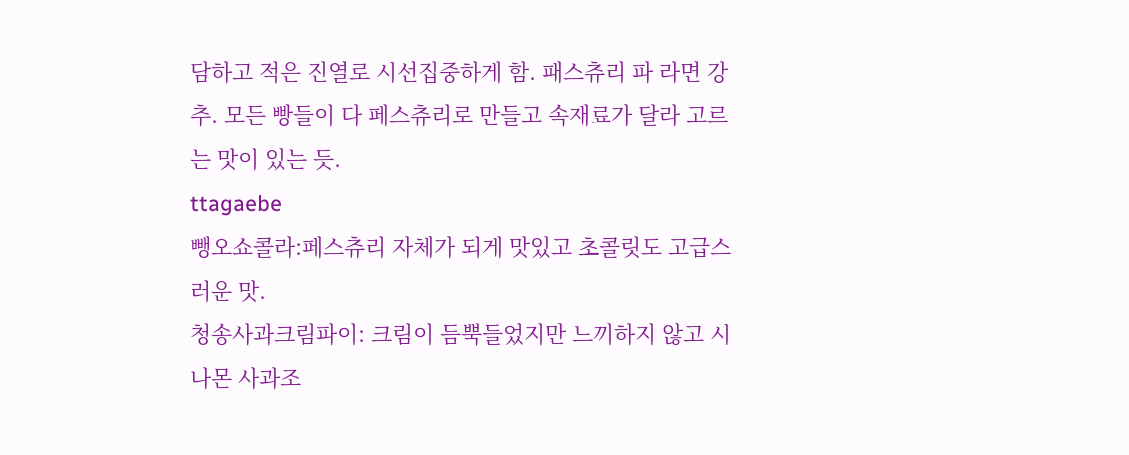담하고 적은 진열로 시선집중하게 함. 패스츄리 파 라면 강추. 모든 빵들이 다 페스츄리로 만들고 속재료가 달라 고르는 맛이 있는 듯.
ttagaebe
뺑오쇼콜라:페스츄리 자체가 되게 맛있고 초콜릿도 고급스러운 맛.
청송사과크림파이: 크림이 듬뿍들었지만 느끼하지 않고 시나몬 사과조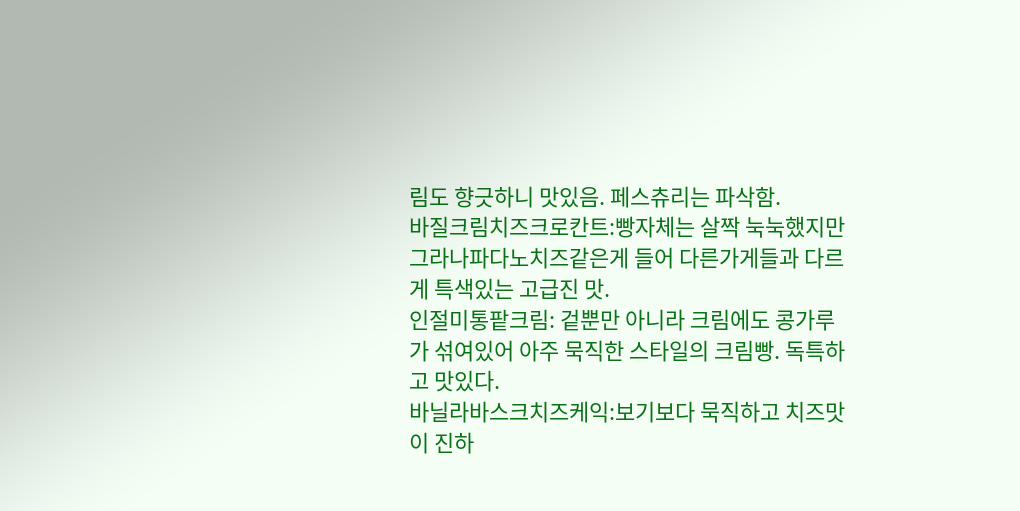림도 향긋하니 맛있음. 페스츄리는 파삭함.
바질크림치즈크로칸트:빵자체는 살짝 눅눅했지만 그라나파다노치즈같은게 들어 다른가게들과 다르게 특색있는 고급진 맛.
인절미통팥크림: 겉뿐만 아니라 크림에도 콩가루가 섞여있어 아주 묵직한 스타일의 크림빵. 독특하고 맛있다.
바닐라바스크치즈케익:보기보다 묵직하고 치즈맛이 진하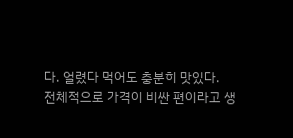다. 얼렸다 먹어도 충분히 맛있다.
전체적으로 가격이 비싼 편이라고 생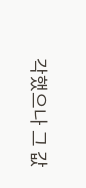각했으나 그 값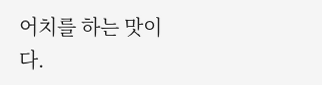어치를 하는 맛이다.